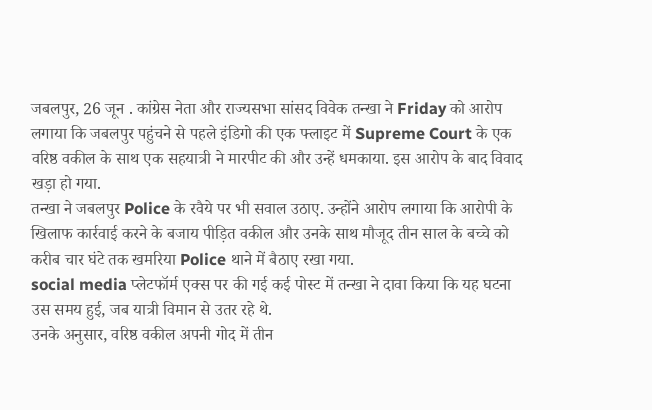जबलपुर, 26 जून . कांग्रेस नेता और राज्यसभा सांसद विवेक तन्खा ने Friday को आरोप लगाया कि जबलपुर पहुंचने से पहले इंडिगो की एक फ्लाइट में Supreme Court के एक वरिष्ठ वकील के साथ एक सहयात्री ने मारपीट की और उन्हें धमकाया. इस आरोप के बाद विवाद खड़ा हो गया.
तन्खा ने जबलपुर Police के रवैये पर भी सवाल उठाए. उन्होंने आरोप लगाया कि आरोपी के खिलाफ कार्रवाई करने के बजाय पीड़ित वकील और उनके साथ मौजूद तीन साल के बच्चे को करीब चार घंटे तक खमरिया Police थाने में बैठाए रखा गया.
social media प्लेटफॉर्म एक्स पर की गई कई पोस्ट में तन्खा ने दावा किया कि यह घटना उस समय हुई, जब यात्री विमान से उतर रहे थे.
उनके अनुसार, वरिष्ठ वकील अपनी गोद में तीन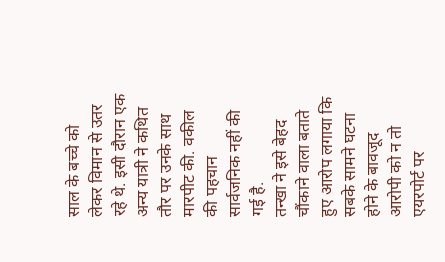साल के बच्चे को लेकर विमान से उतर रहे थे. इसी दौरान एक अन्य यात्री ने कथित तौर पर उनके साथ मारपीट की. वकील की पहचान सार्वजनिक नहीं की गई है.
तन्खा ने इसे बेहद चौंकाने वाला बताते हुए आरोप लगाया कि सबके सामने घटना होने के बावजूद आरोपी को न तो एयरपोर्ट पर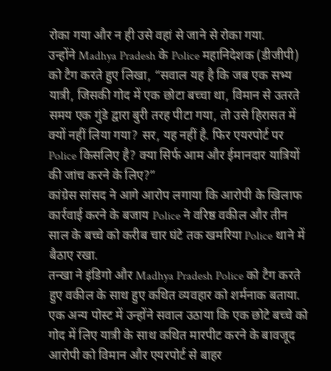रोका गया और न ही उसे वहां से जाने से रोका गया.
उन्होंने Madhya Pradesh के Police महानिदेशक (डीजीपी) को टैग करते हुए लिखा, “सवाल यह है कि जब एक सभ्य यात्री, जिसकी गोद में एक छोटा बच्चा था, विमान से उतरते समय एक गुंडे द्वारा बुरी तरह पीटा गया, तो उसे हिरासत में क्यों नहीं लिया गया? सर, यह नहीं है. फिर एयरपोर्ट पर Police किसलिए है? क्या सिर्फ आम और ईमानदार यात्रियों की जांच करने के लिए?”
कांग्रेस सांसद ने आगे आरोप लगाया कि आरोपी के खिलाफ कार्रवाई करने के बजाय Police ने वरिष्ठ वकील और तीन साल के बच्चे को करीब चार घंटे तक खमरिया Police थाने में बैठाए रखा.
तन्खा ने इंडिगो और Madhya Pradesh Police को टैग करते हुए वकील के साथ हुए कथित व्यवहार को शर्मनाक बताया.
एक अन्य पोस्ट में उन्होंने सवाल उठाया कि एक छोटे बच्चे को गोद में लिए यात्री के साथ कथित मारपीट करने के बावजूद आरोपी को विमान और एयरपोर्ट से बाहर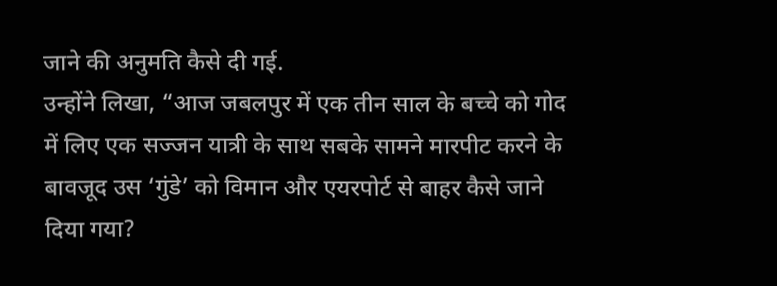जाने की अनुमति कैसे दी गई.
उन्होंने लिखा, “आज जबलपुर में एक तीन साल के बच्चे को गोद में लिए एक सज्जन यात्री के साथ सबके सामने मारपीट करने के बावजूद उस ‘गुंडे’ को विमान और एयरपोर्ट से बाहर कैसे जाने दिया गया?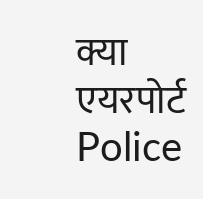क्या एयरपोर्ट Police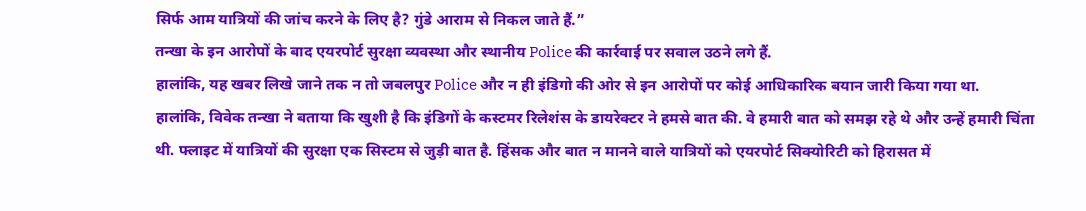सिर्फ आम यात्रियों की जांच करने के लिए है? गुंडे आराम से निकल जाते हैं.”
तन्खा के इन आरोपों के बाद एयरपोर्ट सुरक्षा व्यवस्था और स्थानीय Police की कार्रवाई पर सवाल उठने लगे हैं.
हालांकि, यह खबर लिखे जाने तक न तो जबलपुर Police और न ही इंडिगो की ओर से इन आरोपों पर कोई आधिकारिक बयान जारी किया गया था.
हालांकि, विवेक तन्खा ने बताया कि खुशी है कि इंडिगों के कस्टमर रिलेशंस के डायरेक्टर ने हमसे बात की. वे हमारी बात को समझ रहे थे और उन्हें हमारी चिंता थी. फ्लाइट में यात्रियों की सुरक्षा एक सिस्टम से जुड़ी बात है. हिंसक और बात न मानने वाले यात्रियों को एयरपोर्ट सिक्योरिटी को हिरासत में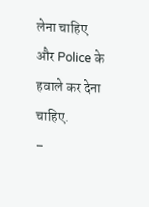लेना चाहिए और Police के हवाले कर देना चाहिए.
–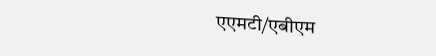एएमटी/एबीएम